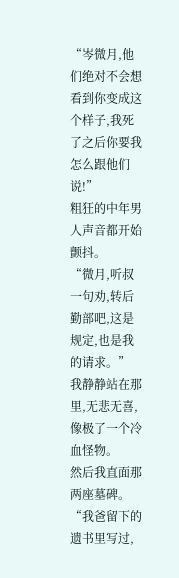“岑微月,他们绝对不会想看到你变成这个样子,我死了之后你要我怎么跟他们说!”
粗狂的中年男人声音都开始颤抖。
“微月,听叔一句劝,转后勤部吧,这是规定,也是我的请求。”
我静静站在那里,无悲无喜,像极了一个冷血怪物。
然后我直面那两座墓碑。
“我爸留下的遗书里写过,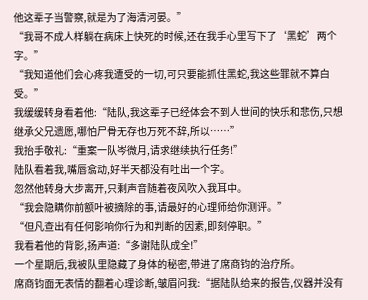他这辈子当警察,就是为了海清河晏。”
“我哥不成人样躺在病床上快死的时候,还在我手心里写下了‘黑蛇’两个字。”
“我知道他们会心疼我遭受的一切,可只要能抓住黑蛇,我这些罪就不算白受。”
我缓缓转身看着他:“陆队,我这辈子已经体会不到人世间的快乐和悲伤,只想继承父兄遗愿,哪怕尸骨无存也万死不辞,所以……”
我抬手敬礼:“重案一队岑微月,请求继续执行任务!”
陆队看着我,嘴唇翕动,好半天都没有吐出一个字。
忽然他转身大步离开,只剩声音随着夜风吹入我耳中。
“我会隐瞒你前额叶被摘除的事,请最好的心理师给你测评。”
“但凡查出有任何影响你行为和判断的因素,即刻停职。”
我看着他的背影,扬声道:“多谢陆队成全!”
一个星期后,我被队里隐藏了身体的秘密,带进了席商钧的治疗所。
席商钧面无表情的翻着心理诊断,皱眉问我:“据陆队给来的报告,仪器并没有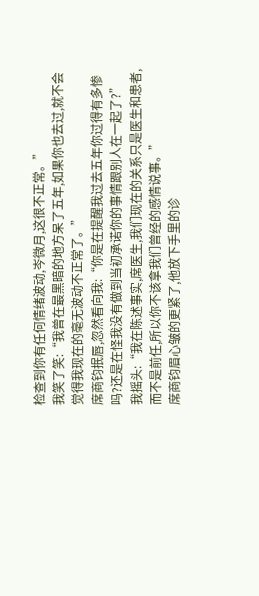检查到你有任何情绪波动,岑微月,这很不正常。”
我笑了笑:“我曾在最黑暗的地方呆了五年,如果你也去过,就不会觉得我现在的毫无波动不正常了。”
席商钧抿唇,忽然看向我:“你是在提醒我过去五年你过得有多惨吗?还是在怪我没有做到当初承诺你的事情跟别人在一起了?”
我摇头:“我在陈述事实,席医生,我们现在的关系只是医生和患者,而不是前任,所以你不该拿我们曾经的感情说事。”
席商钧眉心皱的更紧了,他放下手里的诊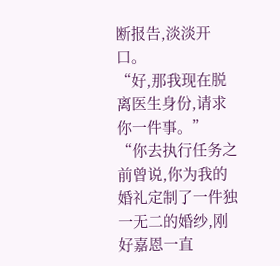断报告,淡淡开口。
“好,那我现在脱离医生身份,请求你一件事。”
“你去执行任务之前曾说,你为我的婚礼定制了一件独一无二的婚纱,刚好嘉恩一直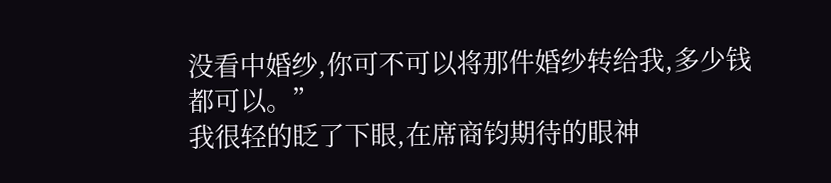没看中婚纱,你可不可以将那件婚纱转给我,多少钱都可以。”
我很轻的眨了下眼,在席商钧期待的眼神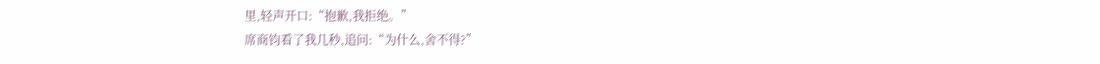里,轻声开口:“抱歉,我拒绝。”
席商钧看了我几秒,追问:“为什么,舍不得?”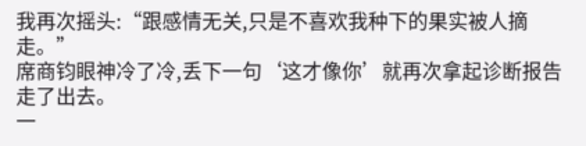我再次摇头:“跟感情无关,只是不喜欢我种下的果实被人摘走。”
席商钧眼神冷了冷,丢下一句‘这才像你’就再次拿起诊断报告走了出去。
一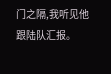门之隔,我听见他跟陆队汇报。